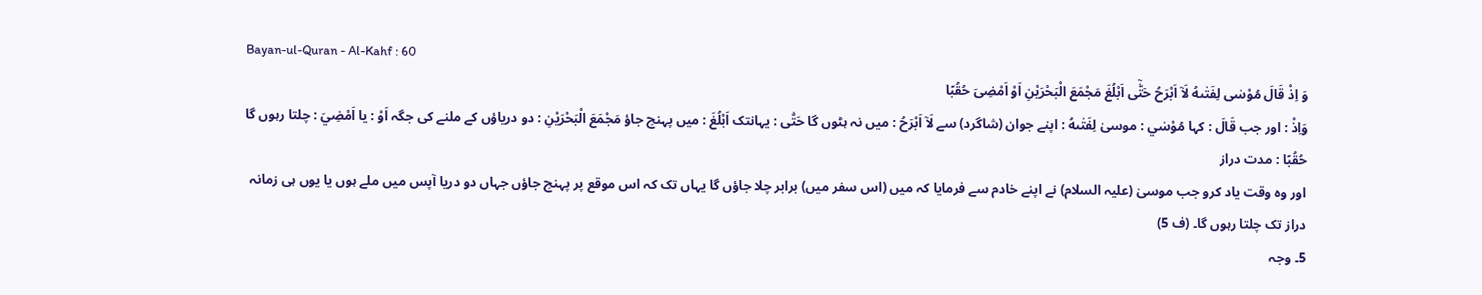Bayan-ul-Quran - Al-Kahf : 60
وَ اِذْ قَالَ مُوْسٰى لِفَتٰىهُ لَاۤ اَبْرَحُ حَتّٰۤى اَبْلُغَ مَجْمَعَ الْبَحْرَیْنِ اَوْ اَمْضِیَ حُقُبًا
وَاِذْ : اور جب قَالَ : کہا مُوْسٰي : موسیٰ لِفَتٰىهُ : اپنے جوان (شاگرد) سے لَآ اَبْرَحُ : میں نہ ہٹوں گا حَتّٰى : یہانتک اَبْلُغَ : میں پہنچ جاؤ مَجْمَعَ الْبَحْرَيْنِ : دو دریاؤں کے ملنے کی جگہ اَوْ : یا اَمْضِيَ : چلتا رہوں گا حُقُبًا : مدت دراز
اور وہ وقت یاد کرو جب موسیٰ (علیہ السلام) نے اپنے خادم سے فرمایا کہ میں (اس سفر میں) برابر چلا جاؤں گا یہاں تک کہ اس موقع پر پہنچ جاؤں جہاں دو دریا آپس میں ملے ہوں یا یوں ہی زمانہ دراز تک چلتا رہوں گا۔ (ف 5)
5۔ وجہ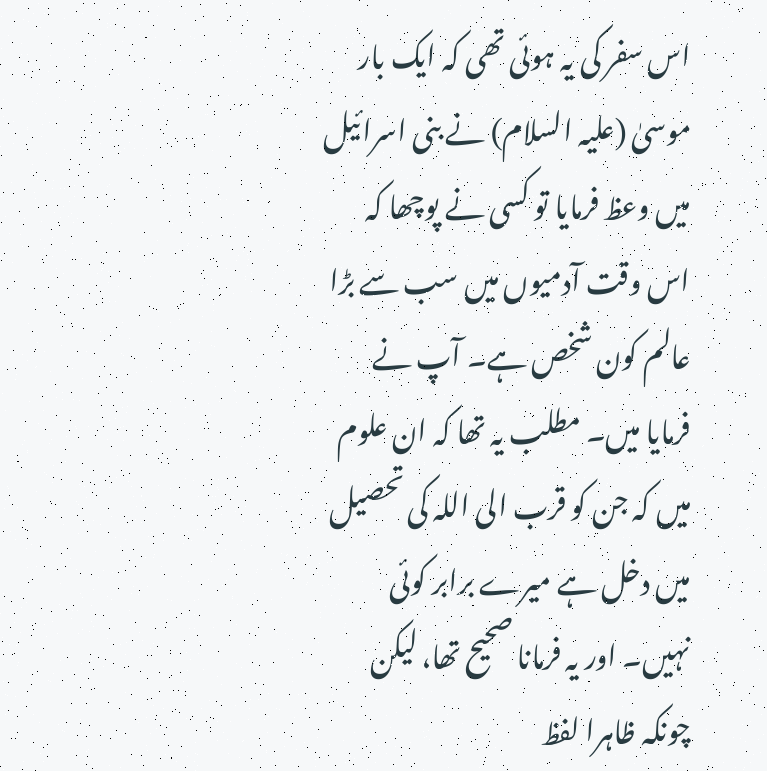اس سفر کی یہ ہوئی تھی کہ ایک بار موسیٰ (علیہ السلام) نے بنی اسرائیل میں وعظ فرمایا تو کسی نے پوچھا کہ اس وقت آدمیوں میں سب سے بڑا عالم کون شخص ہے۔ آپ نے فرمایا میں۔ مطلب یہ تھا کہ ان علوم میں کہ جن کو قرب الی اللہ کی تحصیل میں دخل ہے میرے برابر کوئی نہیں۔ اور یہ فرمانا صحیح تھا، لیکن چونکہ ظاہرا لفظ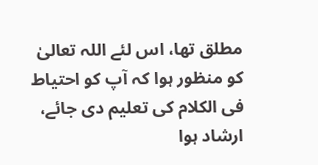مطلق تھا، اس لئے اللہ تعالیٰ کو منظور ہوا کہ آپ کو احتیاط فی الکلام کی تعلیم دی جائے، ارشاد ہوا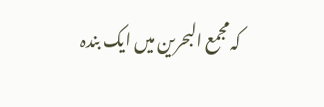کہ مجمع البحرین میں ایک بندہ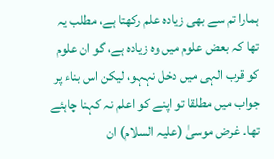ہمارا تم سے بھی زیادہ علم رکھتا ہے، مطلب یہ تھا کہ بعض علوم میں وہ زیادہ ہے، گو ان علوم کو قرب الہی میں دخل نہہو، لیکن اس بناء پر جواب میں مطلقا تو اپنے کو اعلم نہ کہنا چاہئے تھا۔ غرض موسیٰ (علیہ السلام) ان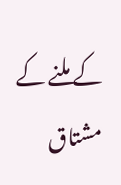کے ملنے کے مشتاق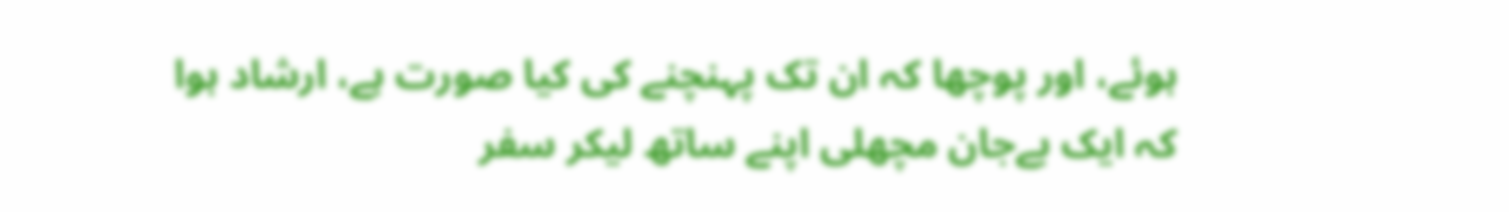ہوئے، اور پوچھا کہ ان تک پہنچنے کی کیا صورت ہے، ارشاد ہوا کہ ایک بےجان مچھلی اپنے ساتھ لیکر سفر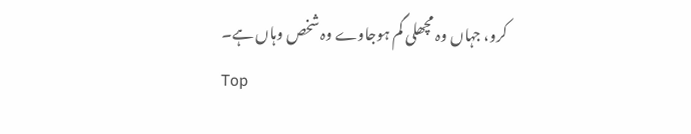کرو، جہاں وہ مچھلی گم ہوجاوے وہ شخص وہاں ہے۔
Top